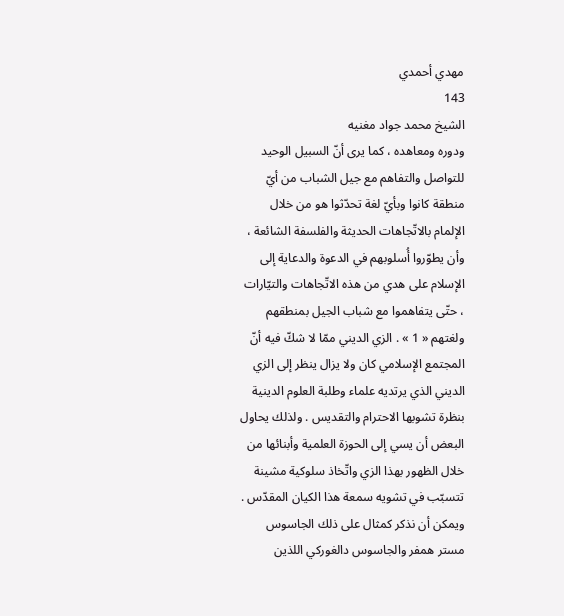مهدي أحمدي
143
الشيخ محمد جواد مغنيه
ودوره ومعاهده ، كما يرى أنّ السبيل الوحيد للتواصل والتفاهم مع جيل الشباب من أيّ منطقة كانوا وبأيّ لغة تحدّثوا هو من خلال الإلمام بالاتّجاهات الحديثة والفلسفة الشائعة ، وأن يطوّروا أُسلوبهم في الدعوة والدعاية إلى الإسلام على هدي من هذه الاتّجاهات والتيّارات ، حتّى يتفاهموا مع شباب الجيل بمنطقهم ولغتهم « 1 » . الزي الديني ممّا لا شكّ فيه أنّ المجتمع الإسلامي كان ولا يزال ينظر إلى الزي الديني الذي يرتديه علماء وطلبة العلوم الدينية بنظرة تشوبها الاحترام والتقديس . ولذلك يحاول البعض أن يسي إلى الحوزة العلمية وأبنائها من خلال الظهور بهذا الزي واتّخاذ سلوكية مشينة تتسبّب في تشويه سمعة هذا الكيان المقدّس . ويمكن أن نذكر كمثال على ذلك الجاسوس مستر همفر والجاسوس دالغوركي اللذين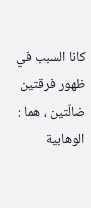كانا السبب في ظهور فرقتين ضالّتين ، هما : الوهابية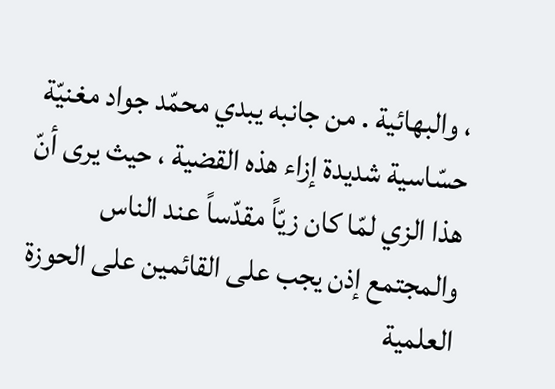، والبهائية . من جانبه يبدي محمّد جواد مغنيّة حسّاسية شديدة إزاء هذه القضية ، حيث يرى أنّ هذا الزي لمّا كان زيّاً مقدّساً عند الناس والمجتمع إذن يجب على القائمين على الحوزة العلمية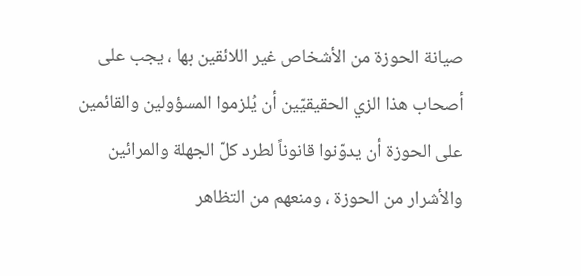صيانة الحوزة من الأشخاص غير اللائقين بها ، يجب على أصحاب هذا الزي الحقيقيّين أن يُلزموا المسؤولين والقائمين على الحوزة أن يدوّنوا قانوناً لطرد كلّ الجهلة والمرائين والأشرار من الحوزة ، ومنعهم من التظاهر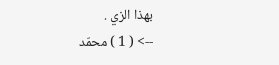بهذا الزي .
--> ( 1 ) محمّد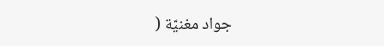جواد مغنيّة (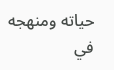حياته ومنهجه في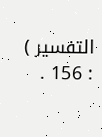التفسير ) : 156 .